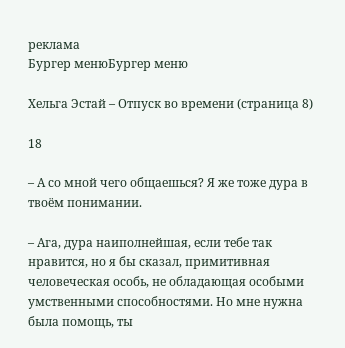реклама
Бургер менюБургер меню

Хельга Эстай – Отпуск во времени (страница 8)

18

– А со мной чего общаешься? Я же тоже дура в твоём понимании.

– Ага, дура наиполнейшая, если тебе так нравится, но я бы сказал, примитивная человеческая особь, не обладающая особыми умственными способностями. Но мне нужна была помощь, ты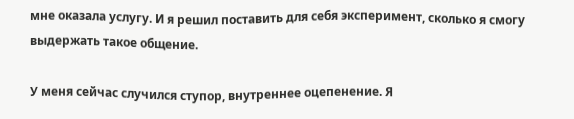мне оказала услугу. И я решил поставить для себя эксперимент, сколько я смогу выдержать такое общение.

У меня сейчас случился ступор, внутреннее оцепенение. Я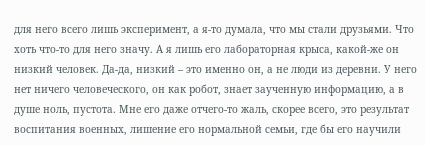для него всего лишь эксперимент, а я-то думала, что мы стали друзьями. Что хоть что-то для него значу. А я лишь его лабораторная крыса, какой-же он низкий человек. Да-да, низкий – это именно он, а не люди из деревни. У него нет ничего человеческого, он как робот, знает заученную информацию, а в душе ноль, пустота. Мне его даже отчего-то жаль, скорее всего, это результат воспитания военных, лишение его нормальной семьи, где бы его научили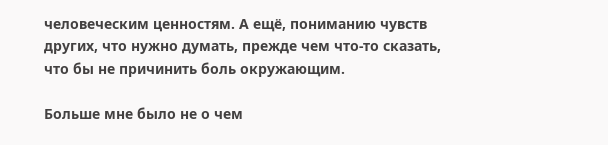человеческим ценностям. А ещё, пониманию чувств других, что нужно думать, прежде чем что-то сказать, что бы не причинить боль окружающим.

Больше мне было не о чем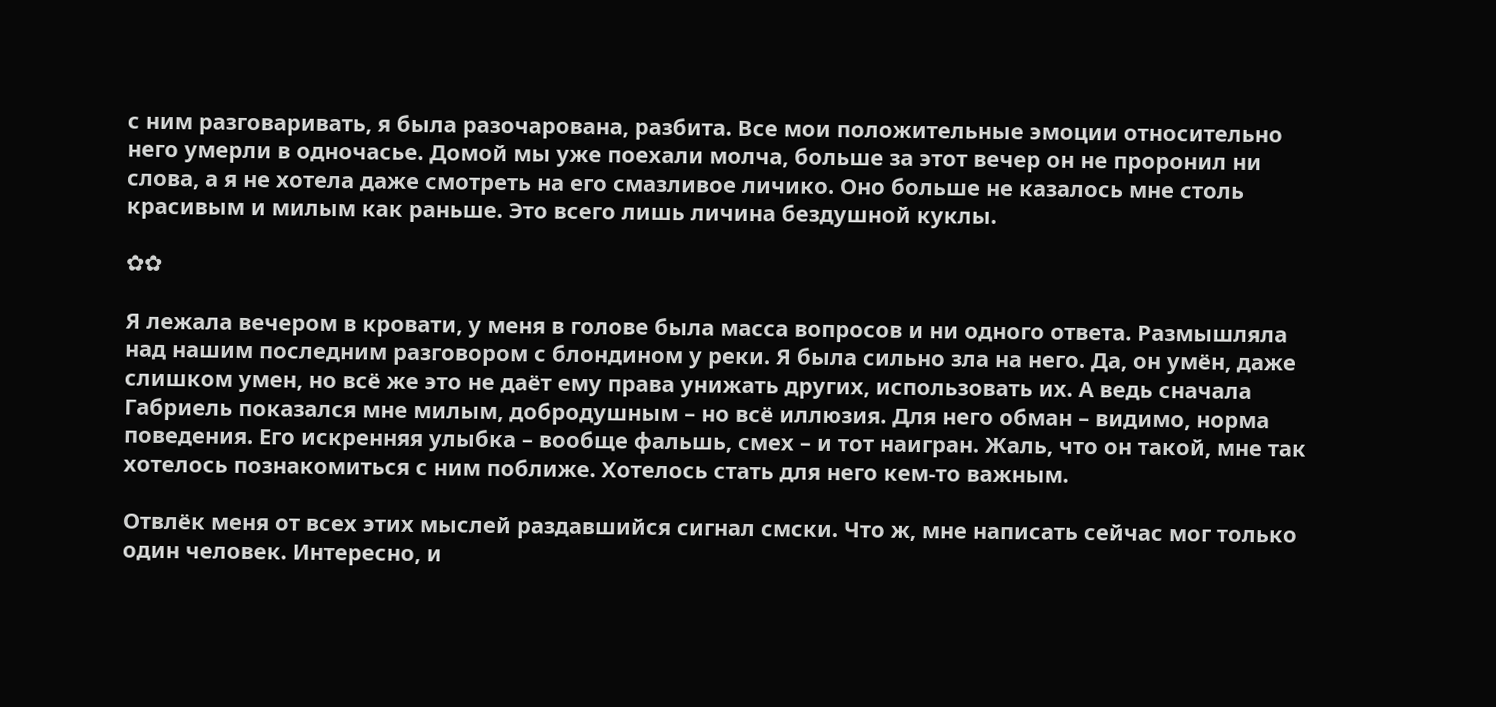с ним разговаривать, я была разочарована, разбита. Все мои положительные эмоции относительно него умерли в одночасье. Домой мы уже поехали молча, больше за этот вечер он не проронил ни слова, а я не хотела даже смотреть на его смазливое личико. Оно больше не казалось мне столь красивым и милым как раньше. Это всего лишь личина бездушной куклы.

✿✿

Я лежала вечером в кровати, у меня в голове была масса вопросов и ни одного ответа. Размышляла над нашим последним разговором с блондином у реки. Я была сильно зла на него. Да, он умён, даже слишком умен, но всё же это не даёт ему права унижать других, использовать их. А ведь сначала Габриель показался мне милым, добродушным – но всё иллюзия. Для него обман – видимо, норма поведения. Его искренняя улыбка – вообще фальшь, смех – и тот наигран. Жаль, что он такой, мне так хотелось познакомиться с ним поближе. Хотелось стать для него кем-то важным.

Отвлёк меня от всех этих мыслей раздавшийся сигнал смски. Что ж, мне написать сейчас мог только один человек. Интересно, и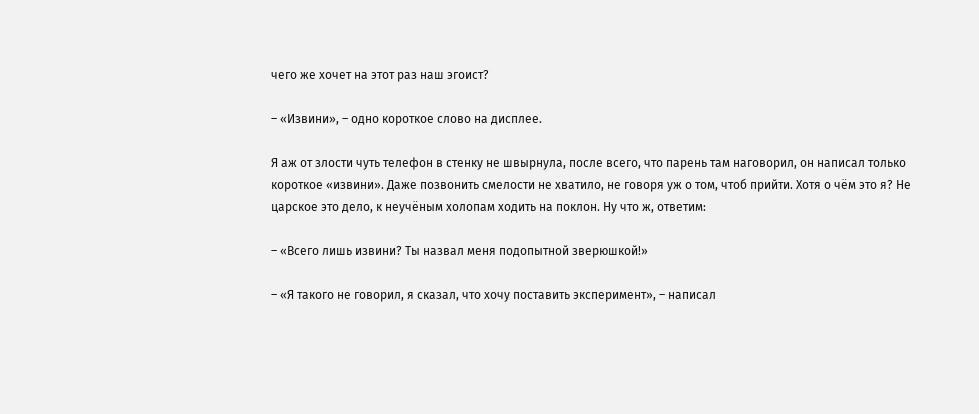чего же хочет на этот раз наш эгоист?

– «Извини», – одно короткое слово на дисплее.

Я аж от злости чуть телефон в стенку не швырнула, после всего, что парень там наговорил, он написал только короткое «извини». Даже позвонить смелости не хватило, не говоря уж о том, чтоб прийти. Хотя о чём это я? Не царское это дело, к неучёным холопам ходить на поклон. Ну что ж, ответим:

– «Всего лишь извини? Ты назвал меня подопытной зверюшкой!»

– «Я такого не говорил, я сказал, что хочу поставить эксперимент», – написал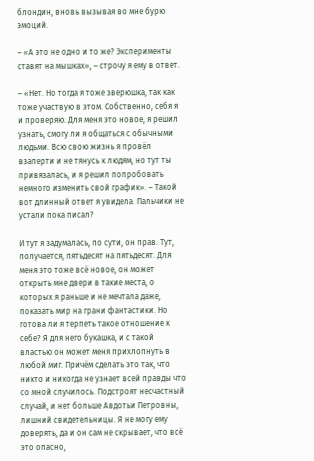блондин, вновь вызывая во мне бурю эмоций.

– «А это не одно и то же? Эксперименты ставят на мышках», – строчу я ему в ответ.

– «Нет. Но тогда я тоже зверюшка, так как тоже участвую в этом. Собственно, себя я и проверяю. Для меня это новое, я решил узнать, смогу ли я общаться с обычными людьми. Всю свою жизнь я провёл взаперти и не тянусь к людям, но тут ты привязалась, и я решил попробовать немного изменить свой график». – Такой вот длинный ответ я увидела. Пальчики не устали пока писал?

И тут я задумалась, по сути, он прав. Тут, получается, пятьдесят на пятьдесят. Для меня это тоже всё новое, он может открыть мне двери в такие места, о которых я раньше и не мечтала даже, показать мир на грани фантастики. Но готова ли я терпеть такое отношение к себе? Я для него букашка, и с такой властью он может меня прихлопнуть в любой миг. Причём сделать это так, что никто и никогда не узнает всей правды что со мной случилось. Подстроят несчастный случай, и нет больше Авдотьи Петровны, лишний свидетельницы. Я не могу ему доверять, да и он сам не скрывает, что всё это опасно,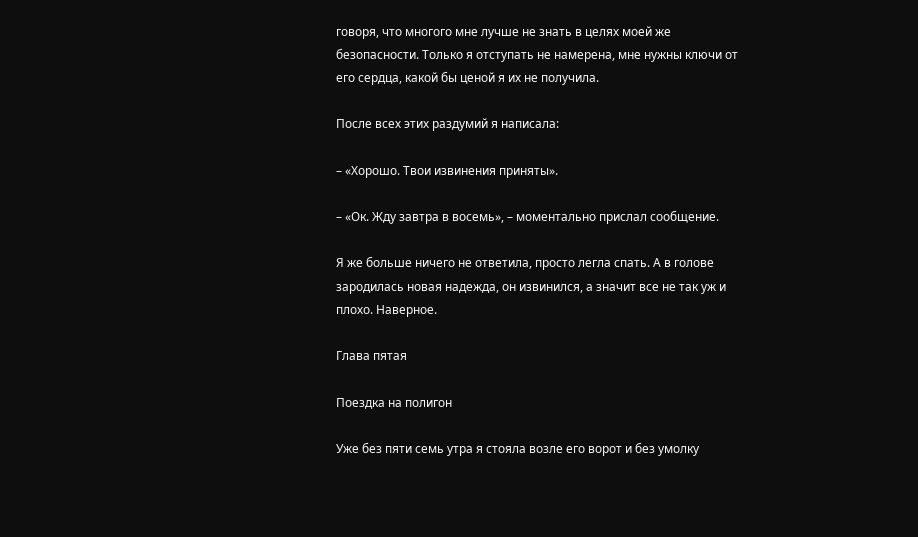говоря, что многого мне лучше не знать в целях моей же безопасности. Только я отступать не намерена, мне нужны ключи от его сердца, какой бы ценой я их не получила.

После всех этих раздумий я написала:

– «Хорошо. Твои извинения приняты».

– «Ок. Жду завтра в восемь», – моментально прислал сообщение.

Я же больше ничего не ответила, просто легла спать. А в голове зародилась новая надежда, он извинился, а значит все не так уж и плохо. Наверное.

Глава пятая

Поездка на полигон

Уже без пяти семь утра я стояла возле его ворот и без умолку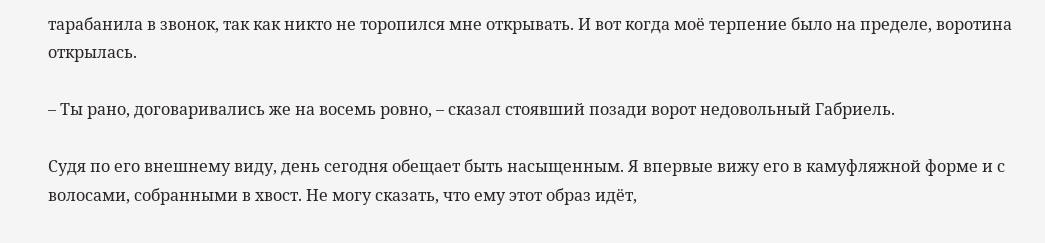тарабанила в звонок, так как никто не торопился мне открывать. И вот когда моё терпение было на пределе, воротина открылась.

– Ты рано, договаривались же на восемь ровно, – сказал стоявший позади ворот недовольный Габриель.

Судя по его внешнему виду, день сегодня обещает быть насыщенным. Я впервые вижу его в камуфляжной форме и с волосами, собранными в хвост. Не могу сказать, что ему этот образ идёт,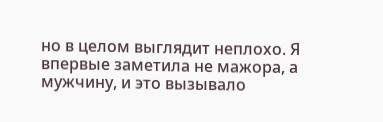но в целом выглядит неплохо. Я впервые заметила не мажора, а мужчину, и это вызывало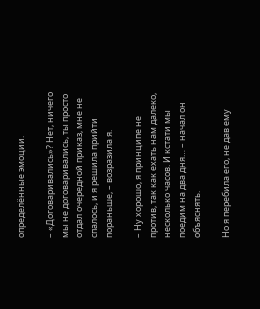определённые эмоции.

– «Договаривались»? Нет, ничего мы не договаривались, ты просто отдал очередной приказ, мне не спалось, и я решила прийти пораньше, – возразила я.

– Ну хорошо, я принципе не против, так как ехать нам далеко, несколько часов. И кстати мы поедим на два дня… – начал он объяснять.

Но я перебила его, не дав ему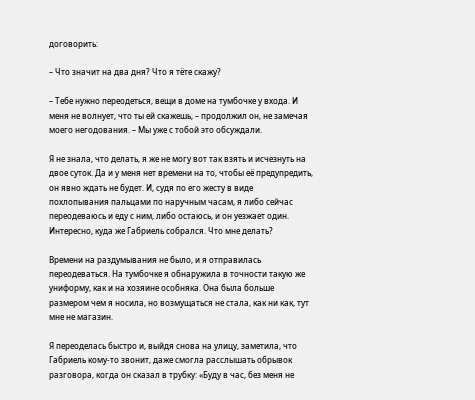договорить:

– Что значит на два дня? Что я тёте скажу?

– Тебе нужно переодеться, вещи в доме на тумбочке у входа. И меня не волнует, что ты ей скажешь, – продолжил он, не замечая моего негодования. – Мы уже с тобой это обсуждали.

Я не знала, что делать, я же не могу вот так взять и исчезнуть на двое суток. Да и у меня нет времени на то, чтобы её предупредить, он явно ждать не будет. И, судя по его жесту в виде похлопывания пальцами по наручным часам, я либо сейчас переодеваюсь и еду с ним, либо остаюсь, и он уезжает один. Интересно, куда же Габриель собрался. Что мне делать?

Времени на раздумывания не было, и я отправилась переодеваться. На тумбочке я обнаружила в точности такую же униформу, как и на хозяине особняка. Она была больше размером чем я носила, но возмущаться не стала, как ни как, тут мне не магазин.

Я переоделась быстро и, выйдя снова на улицу, заметила, что Габриель кому-то звонит, даже смогла расслышать обрывок разговора, когда он сказал в трубку: «Буду в час, без меня не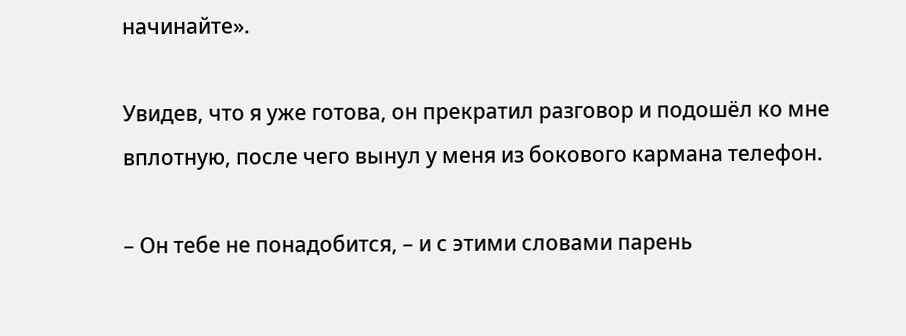начинайте».

Увидев, что я уже готова, он прекратил разговор и подошёл ко мне вплотную, после чего вынул у меня из бокового кармана телефон.

– Он тебе не понадобится, – и с этими словами парень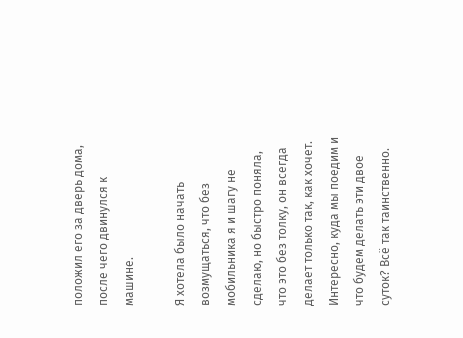положил его за дверь дома, после чего двинулся к машине.

Я хотела было начать возмущаться, что без мобильника я и шагу не сделаю, но быстро поняла, что это без толку, он всегда делает только так, как хочет. Интересно, куда мы поедим и что будем делать эти двое суток? Всё так таинственно.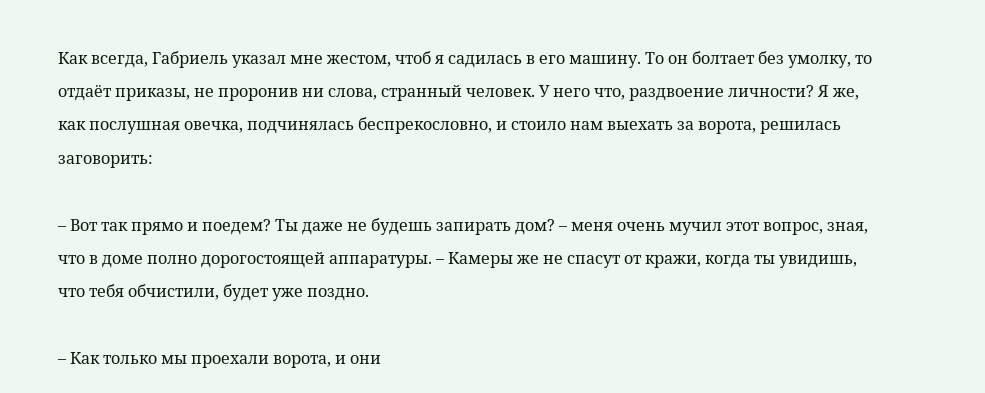Как всегда, Габриель указал мне жестом, чтоб я садилась в его машину. То он болтает без умолку, то отдаёт приказы, не проронив ни слова, странный человек. У него что, раздвоение личности? Я же, как послушная овечка, подчинялась беспрекословно, и стоило нам выехать за ворота, решилась заговорить:

– Вот так прямо и поедем? Ты даже не будешь запирать дом? – меня очень мучил этот вопрос, зная, что в доме полно дорогостоящей аппаратуры. – Камеры же не спасут от кражи, когда ты увидишь, что тебя обчистили, будет уже поздно.

– Как только мы проехали ворота, и они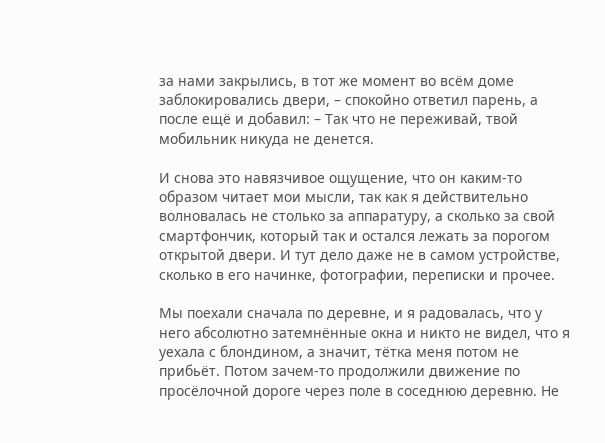за нами закрылись, в тот же момент во всём доме заблокировались двери, – спокойно ответил парень, а после ещё и добавил: – Так что не переживай, твой мобильник никуда не денется.

И снова это навязчивое ощущение, что он каким-то образом читает мои мысли, так как я действительно волновалась не столько за аппаратуру, а сколько за свой смартфончик, который так и остался лежать за порогом открытой двери. И тут дело даже не в самом устройстве, сколько в его начинке, фотографии, переписки и прочее.

Мы поехали сначала по деревне, и я радовалась, что у него абсолютно затемнённые окна и никто не видел, что я уехала с блондином, а значит, тётка меня потом не прибьёт. Потом зачем-то продолжили движение по просёлочной дороге через поле в соседнюю деревню. Не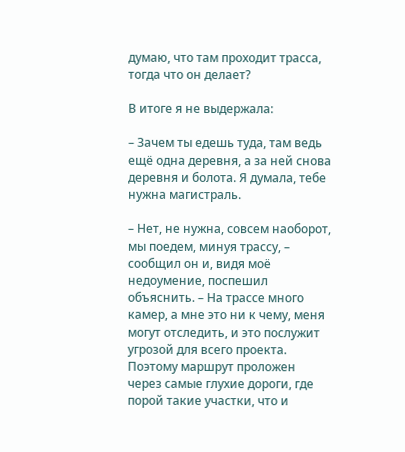думаю, что там проходит трасса, тогда что он делает?

В итоге я не выдержала:

– Зачем ты едешь туда, там ведь ещё одна деревня, а за ней снова деревня и болота. Я думала, тебе нужна магистраль.

– Нет, не нужна, совсем наоборот, мы поедем, минуя трассу, – сообщил он и, видя моё недоумение, поспешил объяснить. – На трассе много камер, а мне это ни к чему, меня могут отследить, и это послужит угрозой для всего проекта. Поэтому маршрут проложен через самые глухие дороги, где порой такие участки, что и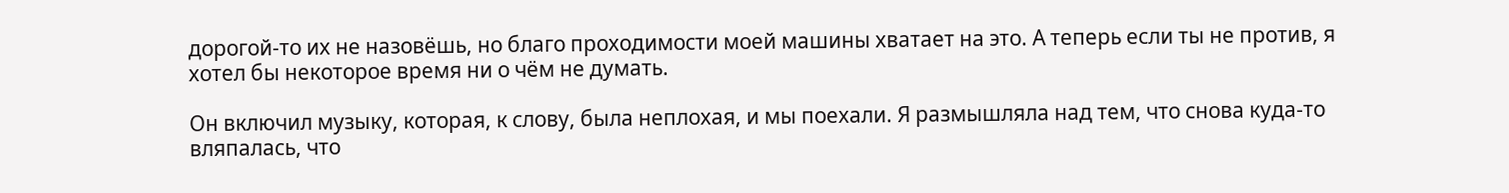дорогой-то их не назовёшь, но благо проходимости моей машины хватает на это. А теперь если ты не против, я хотел бы некоторое время ни о чём не думать.

Он включил музыку, которая, к слову, была неплохая, и мы поехали. Я размышляла над тем, что снова куда-то вляпалась, что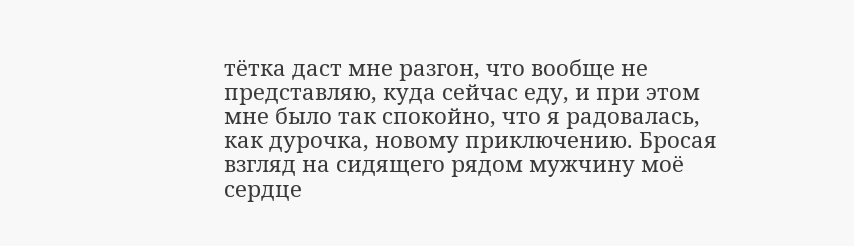тётка даст мне разгон, что вообще не представляю, куда сейчас еду, и при этом мне было так спокойно, что я радовалась, как дурочка, новому приключению. Бросая взгляд на сидящего рядом мужчину моё сердце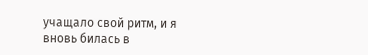учащало свой ритм, и я вновь билась в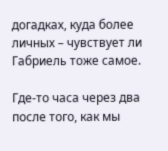догадках, куда более личных – чувствует ли Габриель тоже самое.

Где-то часа через два после того, как мы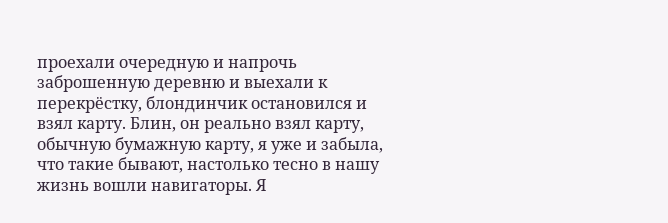проехали очередную и напрочь заброшенную деревню и выехали к перекрёстку, блондинчик остановился и взял карту. Блин, он реально взял карту, обычную бумажную карту, я уже и забыла, что такие бывают, настолько тесно в нашу жизнь вошли навигаторы. Я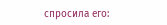спросила его: